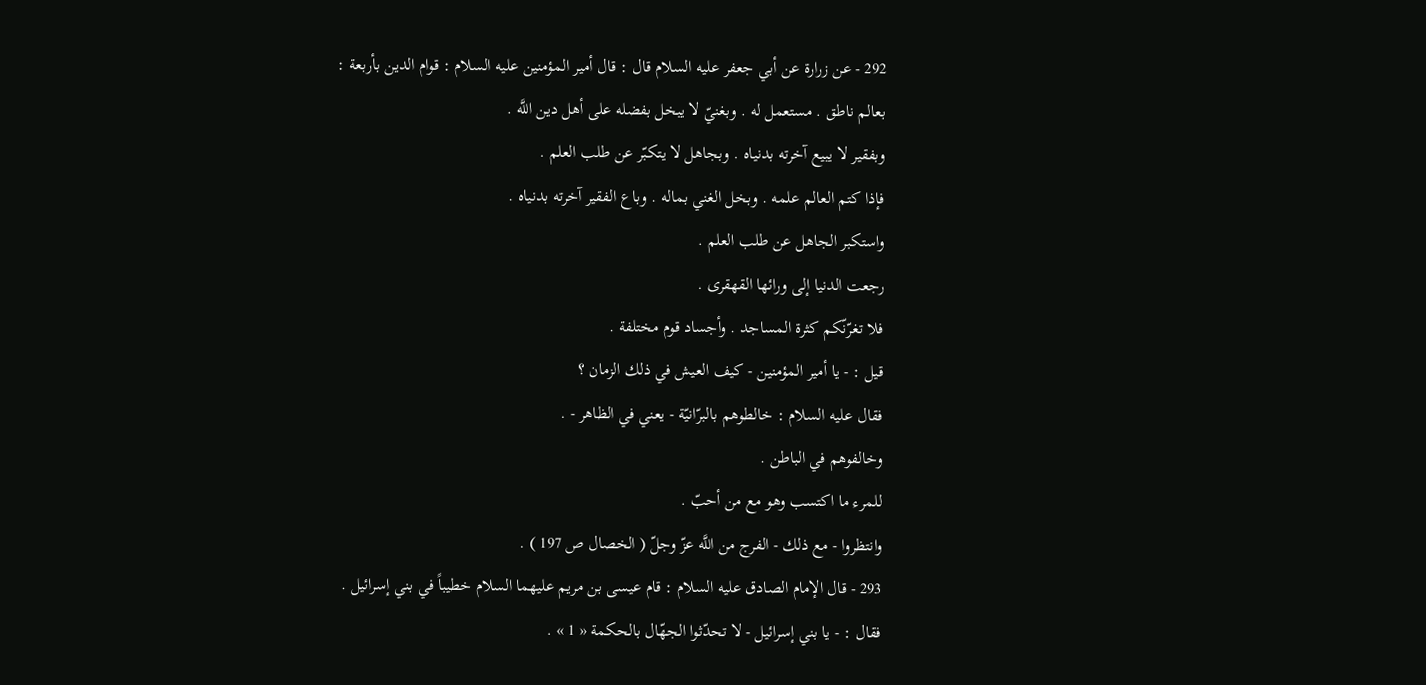292 - عن زرارة عن أبي جعفر عليه السلام قال : قال أمير المؤمنين عليه السلام : قوام الدين بأربعة :
بعالم ناطق . مستعمل له . وبغنيّ لا يبخل بفضله على أهل دين اللَّه .
وبفقير لا يبيع آخرته بدنياه . وبجاهل لا يتكبّر عن طلب العلم .
فإذا كتم العالم علمه . وبخل الغني بماله . وباع الفقير آخرته بدنياه .
واستكبر الجاهل عن طلب العلم .
رجعت الدنيا إلى ورائها القهقرى .
فلا تغرّنّكم كثرة المساجد . وأجساد قوم مختلفة .
قيل : - يا أمير المؤمنين - كيف العيش في ذلك الزمان ؟
فقال عليه السلام : خالطوهم بالبرّانيّة - يعني في الظاهر - .
وخالفوهم في الباطن .
للمرء ما اكتسب وهو مع من أحبّ .
وانتظروا - مع ذلك - الفرج من اللَّه عزّ وجلّ ( الخصال ص 197 ) .
293 - قال الإمام الصادق عليه السلام : قام عيسى بن مريم عليهما السلام خطيباً في بني إسرائيل .
فقال : - يا بني إسرائيل - لا تحدّثوا الجهّال بالحكمة « 1 » .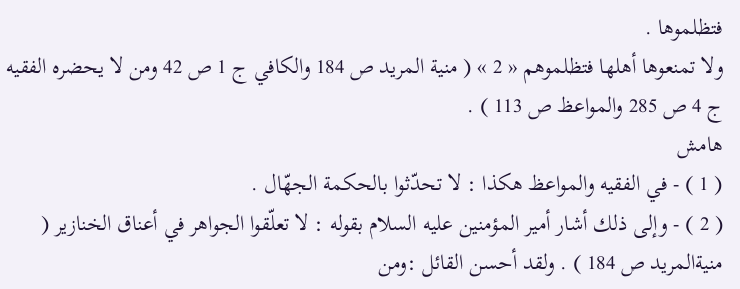فتظلموها .
ولا تمنعوها أهلها فتظلموهم « 2 » ( منية المريد ص 184 والكافي ج 1 ص 42 ومن لا يحضره الفقيه ج 4 ص 285 والمواعظ ص 113 ) .
هامش
( 1 ) - في الفقيه والمواعظ هكذا : لا تحدّثوا بالحكمة الجهّال .
( 2 ) - وإلى ذلك أشار أمير المؤمنين عليه السلام بقوله : لا تعلّقوا الجواهر في أعناق الخنازير ( منيةالمريد ص 184 ) . ولقد أحسن القائل :ومن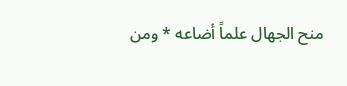منح الجهال علماً أضاعه * ومن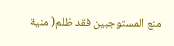منع المستوجبين فقد ظلم( منية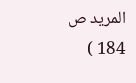المريد ص 184 )